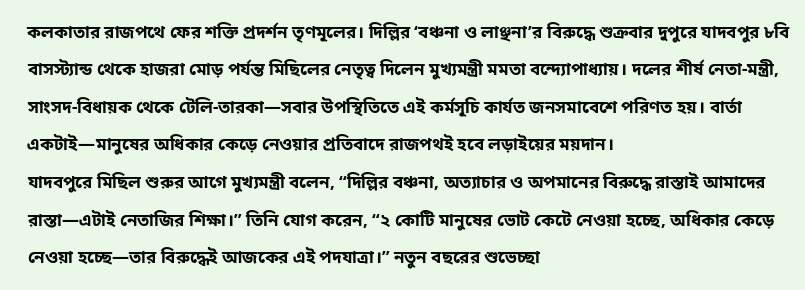কলকাতার রাজপথে ফের শক্তি প্রদর্শন তৃণমূলের। দিল্লির ‘বঞ্চনা ও লাঞ্ছনা’র বিরুদ্ধে শুক্রবার দুপুরে যাদবপুর ৮বি বাসস্ট্যান্ড থেকে হাজরা মোড় পর্যন্ত মিছিলের নেতৃত্ব দিলেন মুখ্যমন্ত্রী মমতা বন্দ্যোপাধ্যায়। দলের শীর্ষ নেতা-মন্ত্রী, সাংসদ-বিধায়ক থেকে টেলি-তারকা—সবার উপস্থিতিতে এই কর্মসূচি কার্যত জনসমাবেশে পরিণত হয়। বার্তা একটাই—মানুষের অধিকার কেড়ে নেওয়ার প্রতিবাদে রাজপথই হবে লড়াইয়ের ময়দান।
যাদবপুরে মিছিল শুরুর আগে মুখ্যমন্ত্রী বলেন, “দিল্লির বঞ্চনা, অত্যাচার ও অপমানের বিরুদ্ধে রাস্তাই আমাদের রাস্তা—এটাই নেতাজির শিক্ষা।” তিনি যোগ করেন, “২ কোটি মানুষের ভোট কেটে নেওয়া হচ্ছে, অধিকার কেড়ে নেওয়া হচ্ছে—তার বিরুদ্ধেই আজকের এই পদযাত্রা।” নতুন বছরের শুভেচ্ছা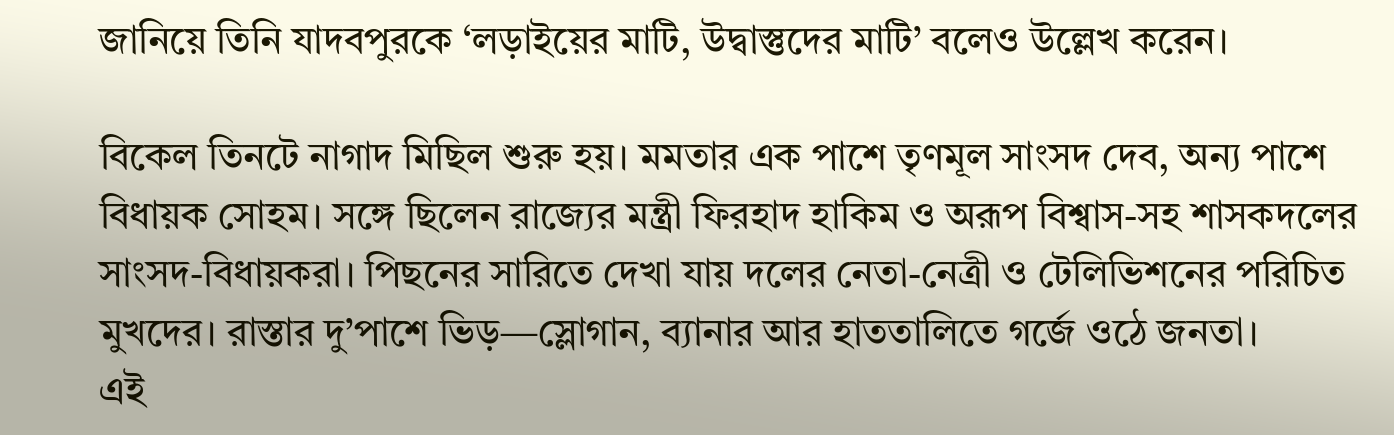জানিয়ে তিনি যাদবপুরকে ‘লড়াইয়ের মাটি, উদ্বাস্তুদের মাটি’ বলেও উল্লেখ করেন।

বিকেল তিনটে নাগাদ মিছিল শুরু হয়। মমতার এক পাশে তৃণমূল সাংসদ দেব, অন্য পাশে বিধায়ক সোহম। সঙ্গে ছিলেন রাজ্যের মন্ত্রী ফিরহাদ হাকিম ও অরূপ বিশ্বাস-সহ শাসকদলের সাংসদ-বিধায়করা। পিছনের সারিতে দেখা যায় দলের নেতা-নেত্রী ও টেলিভিশনের পরিচিত মুখদের। রাস্তার দু’পাশে ভিড়—স্লোগান, ব্যানার আর হাততালিতে গর্জে ওঠে জনতা।
এই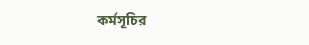কর্মসূচির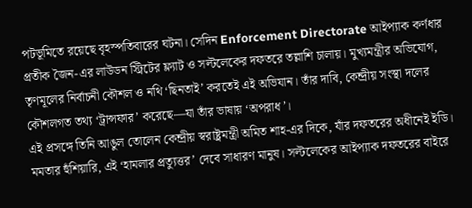পটভূমিতে রয়েছে বৃহস্পতিবারের ঘটনা। সেদিন Enforcement Directorate আইপ্যাক কর্ণধার প্রতীক জৈন-এর লাউডন স্ট্রিটের ফ্ল্যাট ও সল্টলেকের দফতরে তল্লাশি চালায়। মুখ্যমন্ত্রীর অভিযোগ, তৃণমূলের নির্বাচনী কৌশল ও নথি ‘ছিনতাই’ করতেই এই অভিযান। তাঁর দাবি, কেন্দ্রীয় সংস্থা দলের কৌশলগত তথ্য ‘ট্রান্সফার’ করেছে—যা তাঁর ভাষায় ‘অপরাধ’।
এই প্রসঙ্গে তিনি আঙুল তোলেন কেন্দ্রীয় স্বরাষ্ট্রমন্ত্রী অমিত শাহ-এর দিকে, যাঁর দফতরের অধীনেই ইডি। মমতার হুঁশিয়ারি, এই ‘হামলার প্রত্যুত্তর’ দেবে সাধারণ মানুষ। সল্টলেকের আইপ্যাক দফতরের বাইরে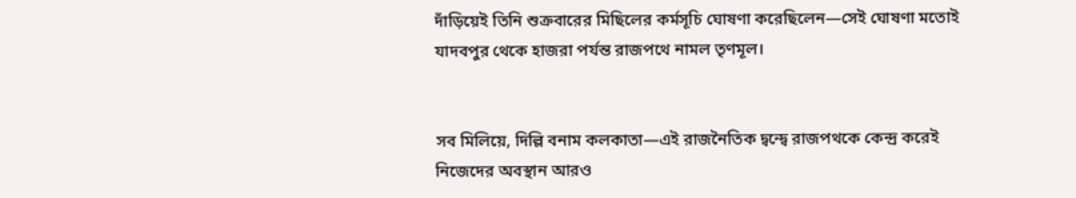দাঁড়িয়েই তিনি শুক্রবারের মিছিলের কর্মসূচি ঘোষণা করেছিলেন—সেই ঘোষণা মতোই যাদবপুর থেকে হাজরা পর্যন্ত রাজপথে নামল তৃণমূল।


সব মিলিয়ে, দিল্লি বনাম কলকাতা—এই রাজনৈতিক দ্বন্দ্বে রাজপথকে কেন্দ্র করেই নিজেদের অবস্থান আরও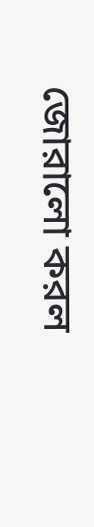জোরালো করল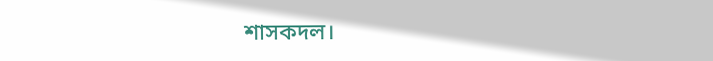শাসকদল।